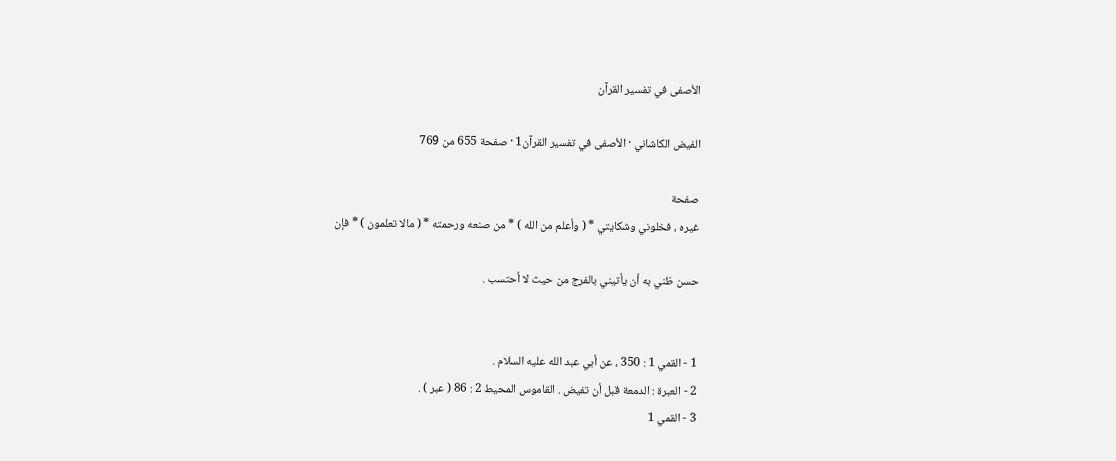الأصفى في تفسير القرآن

الفيض الكاشاني · الأصفى في تفسير القرآن1 · صفحة 655 من 769

صفحة
غيره ، فخلوني وشكايتي * ( وأعلم من الله ) * من صنعه ورحمته * ( مالا تعلمون ) * فإن

حسن ظني به أن يأتيني بالفرج من حيث لا أحتسب .


1 - القمي 1 : 350 ، عن أبي عبد الله عليه السلام .
2 - العبرة : الدمعة قبل أن تفيض . القاموس المحيط 2 : 86 ( عبر ) .
3 - القمي 1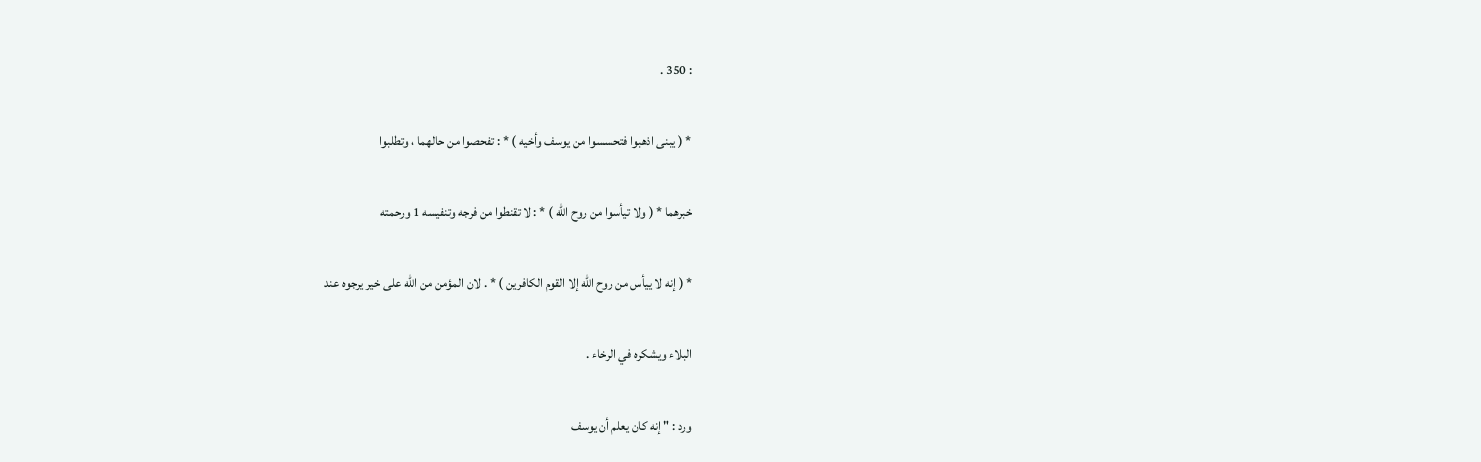: 350 .

* ( يبنى اذهبوا فتحسسوا من يوسف وأخيه ) * : تفحصوا من حالهما ، وتطلبوا

خبرهما * ( ولا تيأسوا من روح الله ) * : لا تقنطوا من فرجه وتنفيسه 1 ورحمته

* ( إنه لا ييأس من روح الله إلا القوم الكافرين ) * . لان المؤمن من الله على خير يرجوه عند

البلاء ويشكره في الرخاء .

ورد : " إنه كان يعلم أن يوسف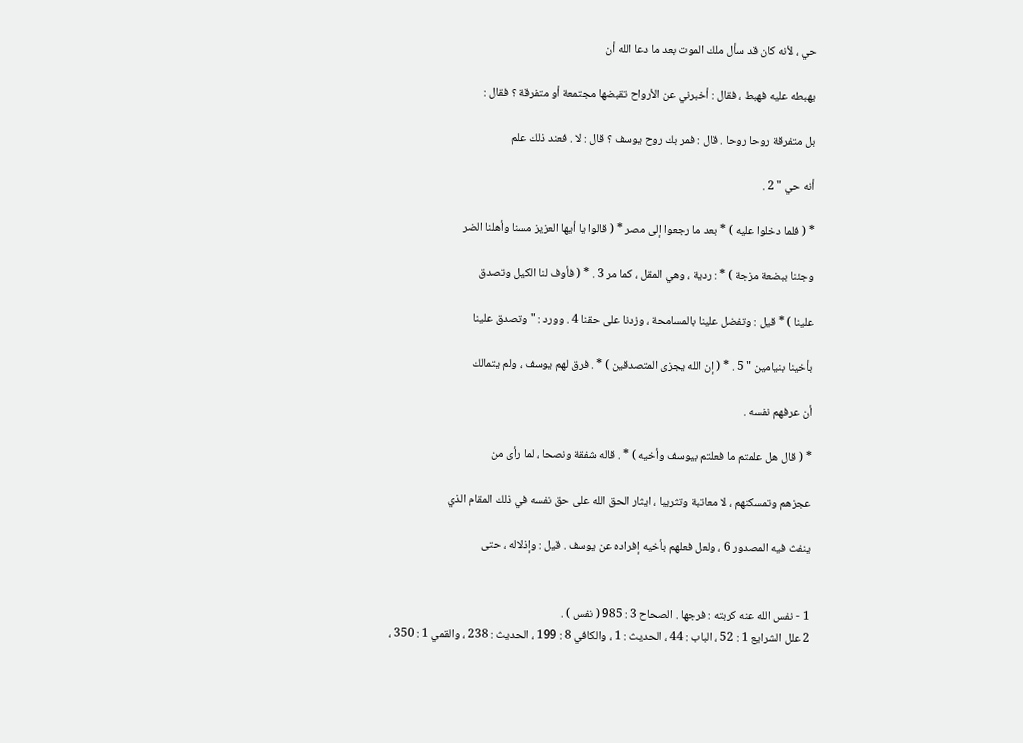حي ، لأنه كان قد سأل ملك الموت بعد ما دعا الله أن

يهبطه عليه فهبط ، فقال : أخبرني عن الأرواح تقبضها مجتمعة أو متفرقة ؟ فقال :

بل متفرقة روحا روحا . قال : فمر بك روح يوسف ؟ قال : لا . فعند ذلك علم

أنه حي " 2 .

* ( فلما دخلوا عليه ) * بعد ما رجعوا إلى مصر * ( قالوا يا أيها العزيز مسنا وأهلنا الضر

وجئنا ببضعة مزجة ) * : ردية ، وهي المقل ، كما مر 3 . * ( فأوف لنا الكيل وتصدق

علينا ) * قيل : وتفضل علينا بالمسامحة ، وزدنا على حقنا 4 . وورد : " وتصدق علينا

بأخينا بنيامين " 5 . * ( إن الله يجزى المتصدقين ) * . فرق لهم يوسف ، ولم يتمالك

أن عرفهم نفسه .

* ( قال هل علمتم ما فعلتم بيوسف وأخيه ) * . قاله شفقة ونصحا ، لما رأى من

عجزهم وتمسكنهم ، لا معاتبة وتثريبا ، ايثار الحق الله على حق نفسه في ذلك المقام الذي

ينفث فيه المصدور 6 ، ولعل فعلهم بأخيه إفراده عن يوسف . قيل : وإذلاله ، حتى


1 - نفس الله عنه كربته : فرجها . الصحاح 3 : 985 ( نفس ) .
2 علل الشرايع 1 : 52 ، الباب : 44 ، الحديث : 1 ، والكافي 8 : 199 ، الحديث : 238 ، والقمي 1 : 350 ،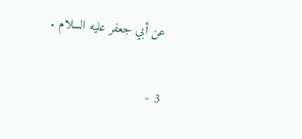عن أبي جعفر عليه السلام .

3 -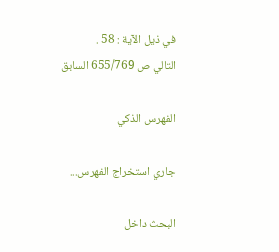في ذيل الآية : 58 .
التالي ص 655/769 السابق

الفهرس الذكي

جاري استخراج الفهرس...

البحث داخل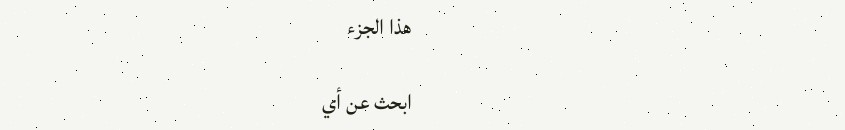هذا الجزء

ابحث عن أي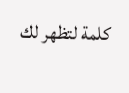كلمة لتظهر لك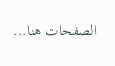الصفحات هنا...